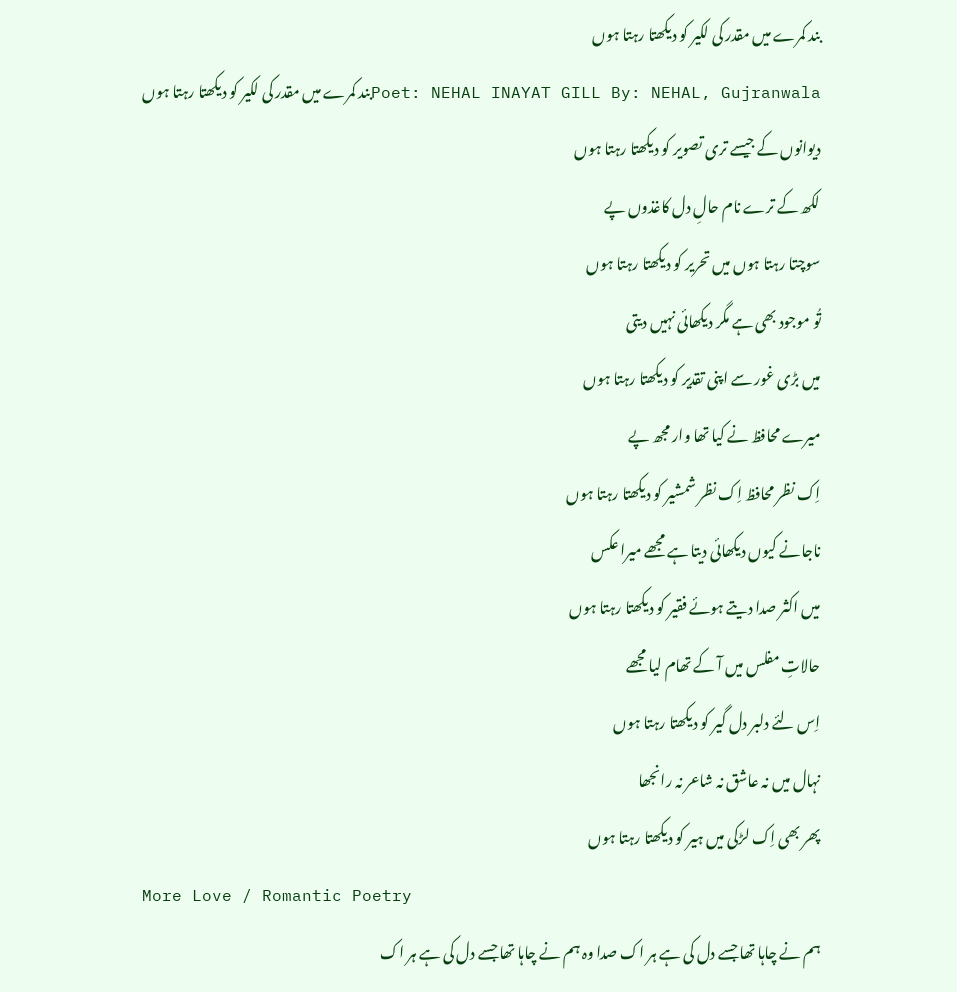بند کمرے میں مقدر کی لکیر کو دیکھتا رہتا ہوں
Poet: NEHAL INAYAT GILL By: NEHAL, Gujranwalaبند کمرے میں مقدر کی لکیر کو دیکھتا رہتا ہوں
دیوانوں کے جیسے تری تصویر کو دیکھتا رہتا ہوں
لکھ کے ترے نام حالِ دل کاغذوں پے
سوچتا رہتا ہوں میں تحریر کو دیکھتا رہتا ہوں
تُو موجود بھی ہے مگر دیکھائی نہیں دیتی
میں بڑی غور سے اپنی تقدیر کو دیکھتا رہتا ہوں
میرے محافظ نے کیا تھا وار مجھ پے
اِک نظر محافظ اِک نظر شمشیر کو دیکھتا رہتا ہوں
ناجانے کیوں دیکھائی دیتا ہے مجھے میرا عکس
میں اکثر صدا دیتے ہوئے فقیر کو دیکھتا رہتا ہوں
حالاتِ مفلس میں آ کے تھام لیا مجھے
اِس لئے دلبر دل گیر کو دیکھتا رہتا ہوں
نہال میں نہ عاشق نہ شاعر نہ رانجھا
پھر بھی اِک لڑکی میں ہیر کو دیکھتا رہتا ہوں
More Love / Romantic Poetry
ہم نے چاہا تھا جسے دل کی ہے ہر اک صدا وہ ہم نے چاہا تھا جسے دل کی ہے ہر اک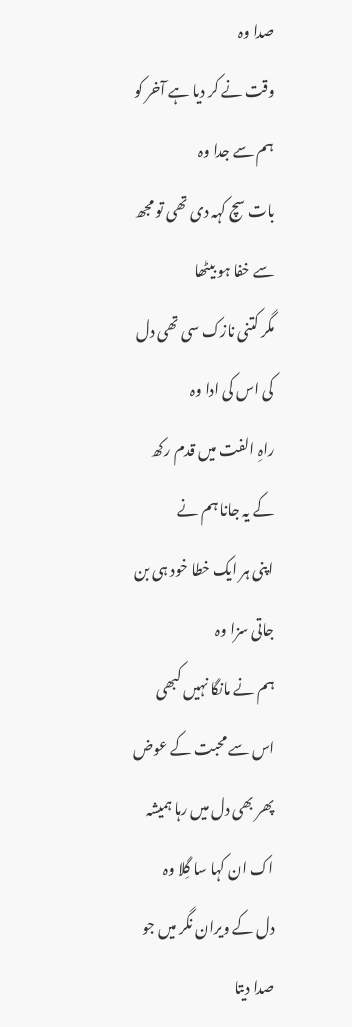صدا وہ
وقت نے کر دیا ہے آخر کو ہم سے جدا وہ
بات سچ کہہ دی تھی تو مجھ سے خفا ہو بیٹھا
مگر کتنی نازک سی تھی دل کی اس کی ادا وہ
راہِ الفت میں قدم رکھ کے یہ جانا ہم نے
اپنی ہر ایک خطا خود ہی بن جاتی سزا وہ
ہم نے مانگا نہیں کبھی اس سے محبت کے عوض
پھر بھی دل میں رہا ہمیشہ اک ان کہا سا گِلا وہ
دل کے ویران نگر میں جو صدا دیتا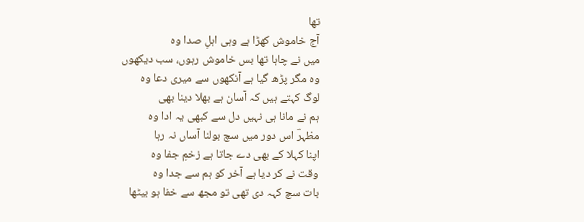تھا
آج خاموش کھڑا ہے وہی اہلِ صدا وہ
میں نے چاہا تھا بس خاموش رہوں، سب دیکھوں
وہ مگر پڑھ گیا ہے آنکھوں سے میری دعا وہ
لوگ کہتے ہیں کہ آسان ہے بھلا دینا بھی
ہم نے مانا ہی نہیں دل سے کبھی یہ ادا وہ
مظہرؔ اس دور میں سچ بولنا آساں نہ رہا
اپنا کہلا کے بھی دے جاتا ہے زخمِ جفا وہ
وقت نے کر دیا ہے آخر کو ہم سے جدا وہ
بات سچ کہہ دی تھی تو مجھ سے خفا ہو بیٹھا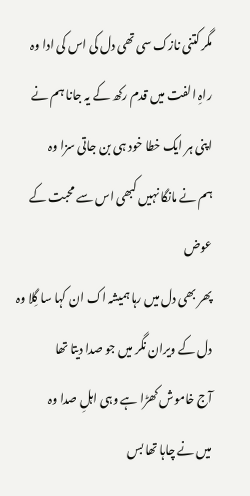مگر کتنی نازک سی تھی دل کی اس کی ادا وہ
راہِ الفت میں قدم رکھ کے یہ جانا ہم نے
اپنی ہر ایک خطا خود ہی بن جاتی سزا وہ
ہم نے مانگا نہیں کبھی اس سے محبت کے عوض
پھر بھی دل میں رہا ہمیشہ اک ان کہا سا گِلا وہ
دل کے ویران نگر میں جو صدا دیتا تھا
آج خاموش کھڑا ہے وہی اہلِ صدا وہ
میں نے چاہا تھا بس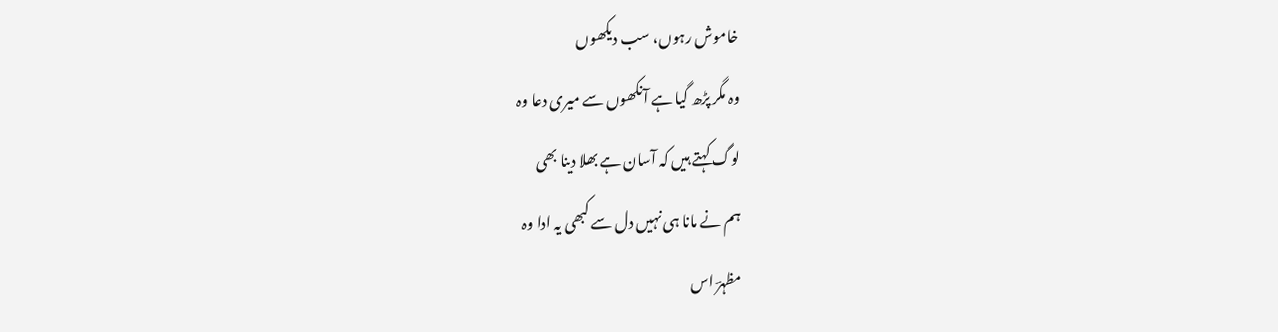خاموش رہوں، سب دیکھوں
وہ مگر پڑھ گیا ہے آنکھوں سے میری دعا وہ
لوگ کہتے ہیں کہ آسان ہے بھلا دینا بھی
ہم نے مانا ہی نہیں دل سے کبھی یہ ادا وہ
مظہرؔ اس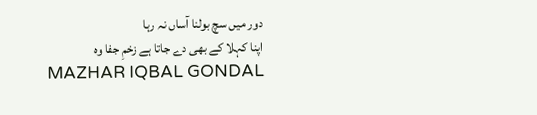دور میں سچ بولنا آساں نہ رہا
اپنا کہلا کے بھی دے جاتا ہے زخمِ جفا وہ
MAZHAR IQBAL GONDAL